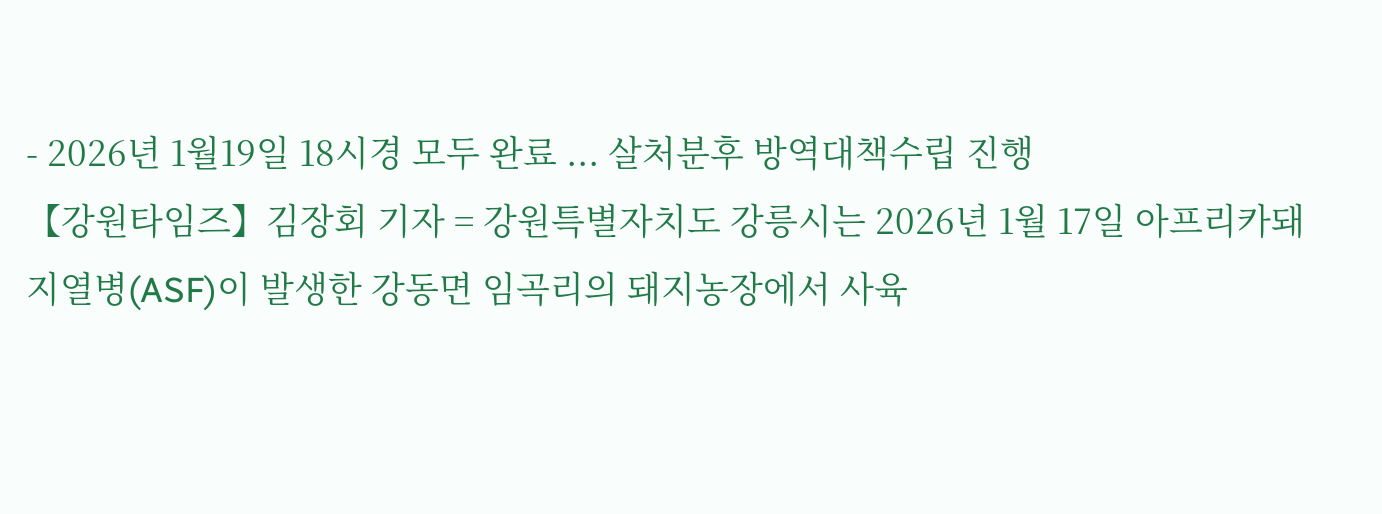- 2026년 1월19일 18시경 모두 완료 ... 살처분후 방역대책수립 진행
【강원타임즈】김장회 기자 = 강원특별자치도 강릉시는 2026년 1월 17일 아프리카돼지열병(ASF)이 발생한 강동면 임곡리의 돼지농장에서 사육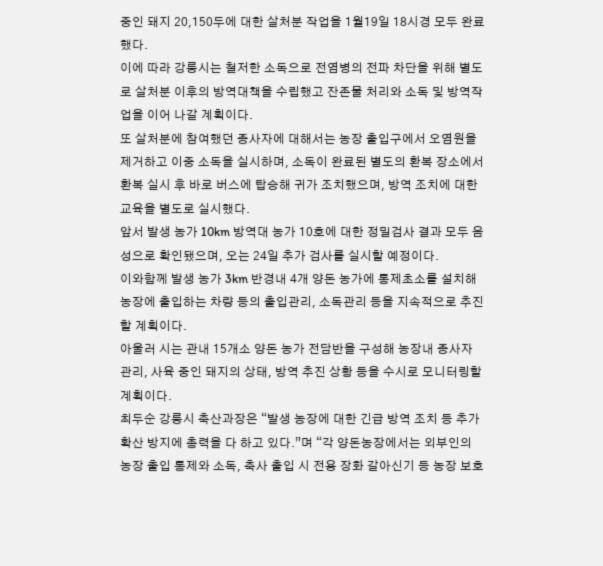중인 돼지 20,150두에 대한 살처분 작업을 1월19일 18시경 모두 완료했다.
이에 따라 강릉시는 철저한 소독으로 전염병의 전파 차단을 위해 별도로 살처분 이후의 방역대책을 수립했고 잔존물 처리와 소독 및 방역작업을 이어 나갈 계획이다.
또 살처분에 참여했던 종사자에 대해서는 농장 출입구에서 오염원을 제거하고 이중 소독을 실시하며, 소독이 완료된 별도의 환복 장소에서 환복 실시 후 바로 버스에 탑승해 귀가 조치했으며, 방역 조치에 대한 교육을 별도로 실시했다.
앞서 발생 농가 10km 방역대 농가 10호에 대한 정밀검사 결과 모두 음성으로 확인됐으며, 오는 24일 추가 검사를 실시할 예정이다.
이와함께 발생 농가 3km 반경내 4개 양돈 농가에 통제초소를 설치해 농장에 출입하는 차량 등의 출입관리, 소독관리 등을 지속적으로 추진할 계획이다.
아울러 시는 관내 15개소 양돈 농가 전담반을 구성해 농장내 종사자 관리, 사육 중인 돼지의 상태, 방역 추진 상황 등을 수시로 모니터링할 계획이다.
최두순 강릉시 축산과장은 “발생 농장에 대한 긴급 방역 조치 등 추가 확산 방지에 총력을 다 하고 있다.”며 “각 양돈농장에서는 외부인의 농장 출입 통제와 소독, 축사 출입 시 전용 장화 갈아신기 등 농장 보호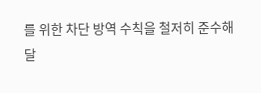를 위한 차단 방역 수칙을 철저히 준수해 달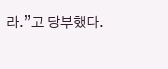라.”고 당부했다.